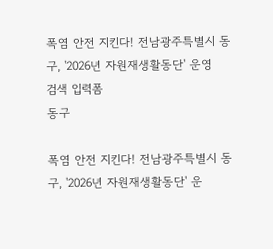폭염 안전 지킨다! 전남광주특별시 동구, '2026년 자원재생활동단' 운영
검색 입력폼
동구

폭염 안전 지킨다! 전남광주특별시 동구, '2026년 자원재생활동단' 운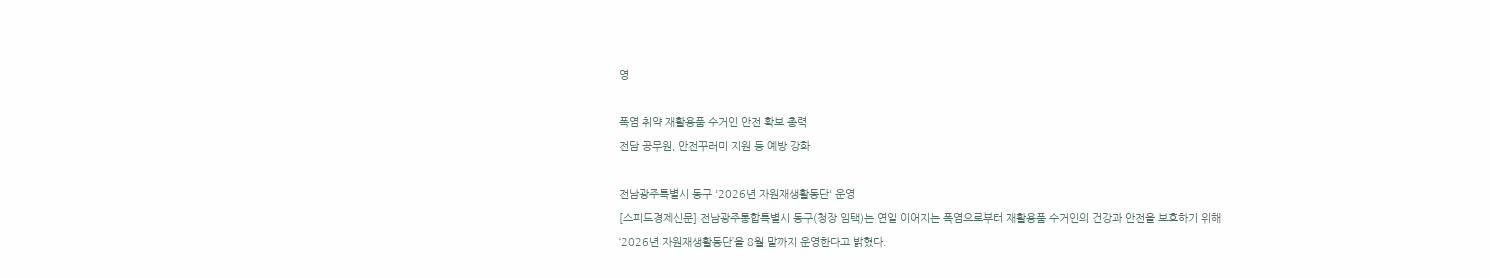영

폭염 취약 재활용품 수거인 안전 확보 총력
전담 공무원, 안전꾸러미 지원 등 예방 강화

전남광주특별시 동구 '2026년 자원재생활동단' 운영
[스피드경제신문] 전남광주통합특별시 동구(청장 임택)는 연일 이어지는 폭염으로부터 재활용품 수거인의 건강과 안전을 보호하기 위해 ‘2026년 자원재생활동단’을 8월 말까지 운영한다고 밝혔다.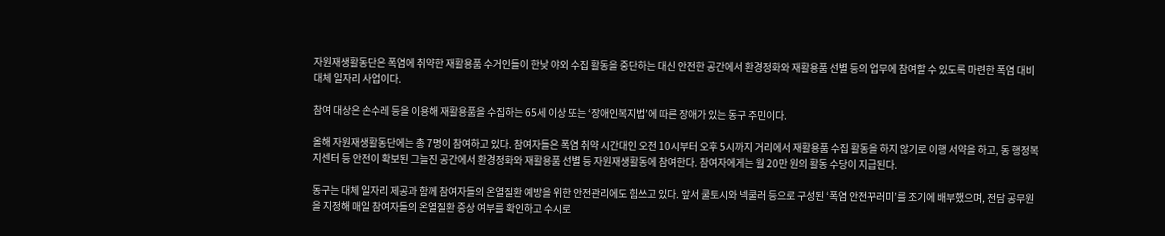자원재생활동단은 폭염에 취약한 재활용품 수거인들이 한낮 야외 수집 활동을 중단하는 대신 안전한 공간에서 환경정화와 재활용품 선별 등의 업무에 참여할 수 있도록 마련한 폭염 대비 대체 일자리 사업이다.

참여 대상은 손수레 등을 이용해 재활용품을 수집하는 65세 이상 또는 ‘장애인복지법’에 따른 장애가 있는 동구 주민이다.

올해 자원재생활동단에는 총 7명이 참여하고 있다. 참여자들은 폭염 취약 시간대인 오전 10시부터 오후 5시까지 거리에서 재활용품 수집 활동을 하지 않기로 이행 서약을 하고, 동 행정복지센터 등 안전이 확보된 그늘진 공간에서 환경정화와 재활용품 선별 등 자원재생활동에 참여한다. 참여자에게는 월 20만 원의 활동 수당이 지급된다.

동구는 대체 일자리 제공과 함께 참여자들의 온열질환 예방을 위한 안전관리에도 힘쓰고 있다. 앞서 쿨토시와 넥쿨러 등으로 구성된 ‘폭염 안전꾸러미’를 조기에 배부했으며, 전담 공무원을 지정해 매일 참여자들의 온열질환 증상 여부를 확인하고 수시로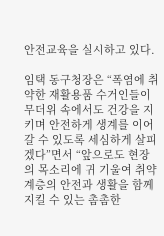안전교육을 실시하고 있다.

임택 동구청장은 “폭염에 취약한 재활용품 수거인들이 무더위 속에서도 건강을 지키며 안전하게 생계를 이어갈 수 있도록 세심하게 살피겠다”면서 “앞으로도 현장의 목소리에 귀 기울여 취약계층의 안전과 생활을 함께 지킬 수 있는 촘촘한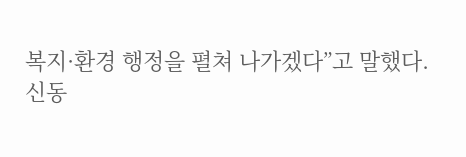복지·환경 행정을 펼쳐 나가겠다”고 말했다.
신동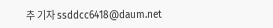추 기자 ssddcc6418@daum.net